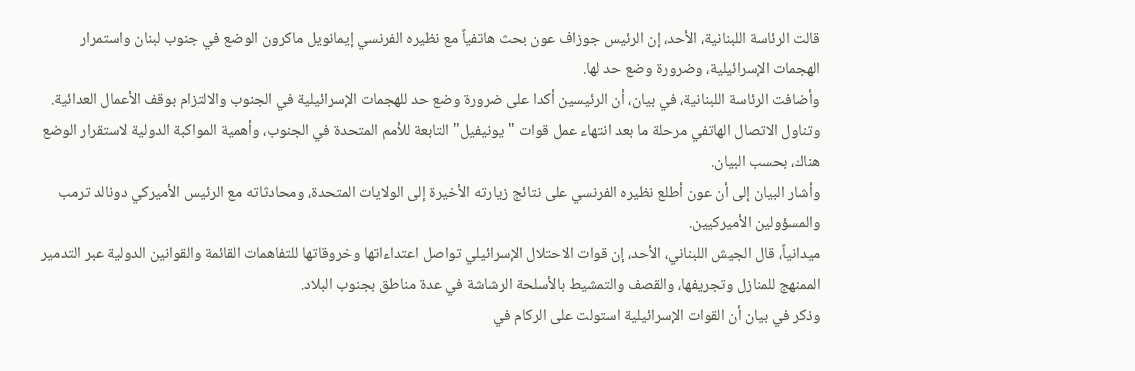قالت الرئاسة اللبنانية، الأحد، إن الرئيس جوزاف عون بحث هاتفياً مع نظيره الفرنسي إيمانويل ماكرون الوضع في جنوب لبنان واستمرار الهجمات الإسرائيلية، وضرورة وضع حد لها.
وأضافت الرئاسة اللبنانية، في بيان، أن الرئيسين أكدا على ضرورة وضع حد للهجمات الإسرائيلية في الجنوب والالتزام بوقف الأعمال العدائية.
وتناول الاتصال الهاتفي مرحلة ما بعد انتهاء عمل قوات "يونيفيل" التابعة للأمم المتحدة في الجنوب، وأهمية المواكبة الدولية لاستقرار الوضع هناك، بحسب البيان.
وأشار البيان إلى أن عون أطلع نظيره الفرنسي على نتائج زيارته الأخيرة إلى الولايات المتحدة، ومحادثاته مع الرئيس الأميركي دونالد ترمب والمسؤولين الأميركيين.
ميدانياً، قال الجيش اللبناني، الأحد، إن قوات الاحتلال الإسرائيلي تواصل اعتداءاتها وخروقاتها للتفاهمات القائمة والقوانين الدولية عبر التدمير الممنهج للمنازل وتجريفها، والقصف والتمشيط بالأسلحة الرشاشة في عدة مناطق بجنوب البلاد.
وذكر في بيان أن القوات الإسرائيلية استولت على الركام في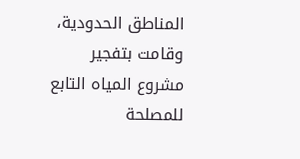المناطق الحدودية، وقامت بتفجير مشروع المياه التابع للمصلحة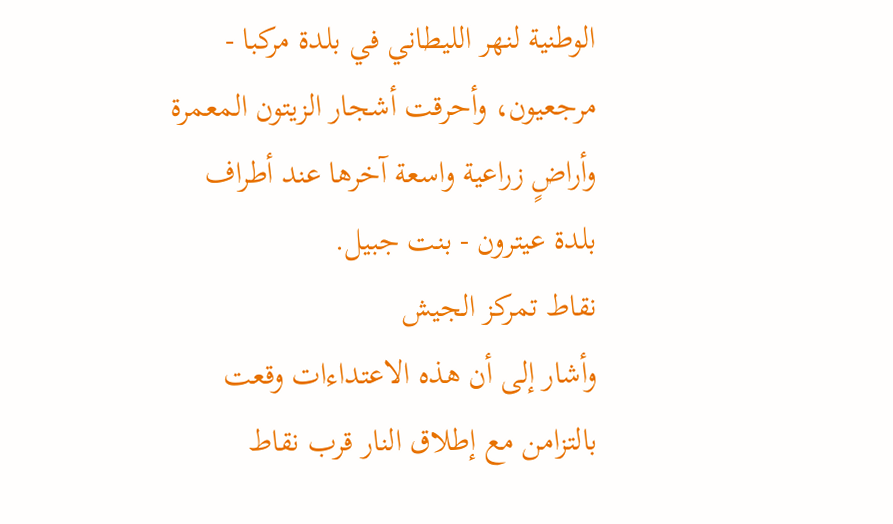الوطنية لنهر الليطاني في بلدة مركبا - مرجعيون، وأحرقت أشجار الزيتون المعمرة وأراضٍ زراعية واسعة آخرها عند أطراف بلدة عيترون - بنت جبيل.
نقاط تمركز الجيش
وأشار إلى أن هذه الاعتداءات وقعت بالتزامن مع إطلاق النار قرب نقاط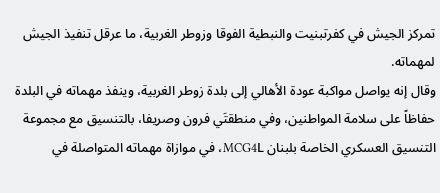تمركز الجيش في كفرتبنيت والنبطية الفوقا وزوطر الغربية، ما عرقل تنفيذ الجيش لمهماته.
وقال إنه يواصل مواكبة عودة الأهالي إلى بلدة زوطر الغربية، وينفذ مهماته في البلدة حفاظاً على سلامة المواطنين، وفي منطقتَي فرون وصريفا، بالتنسيق مع مجموعة التنسيق العسكري الخاصة بلبنان MCG4L، في موازاة مهماته المتواصلة في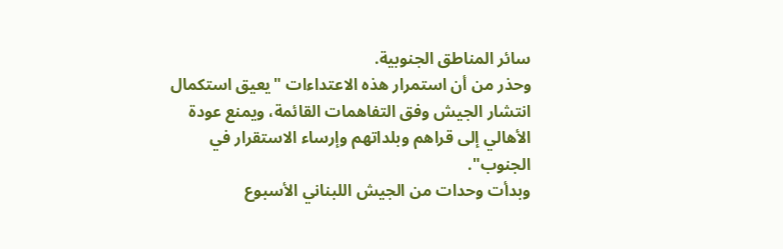سائر المناطق الجنوبية.
وحذر من أن استمرار هذه الاعتداءات "يعيق استكمال انتشار الجيش وفق التفاهمات القائمة، ويمنع عودة الأهالي إلى قراهم وبلداتهم وإرساء الاستقرار في الجنوب".
وبدأت وحدات من الجيش اللبناني الأسبوع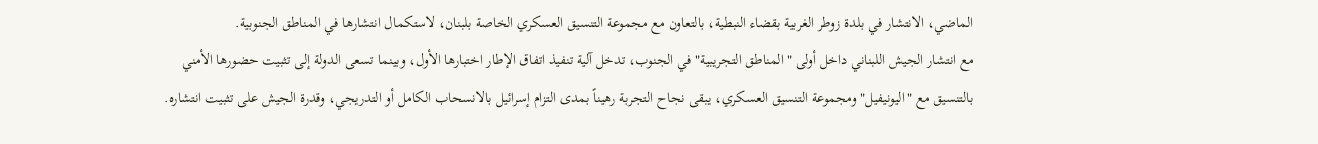الماضي، الانتشار في بلدة زوطر الغربية بقضاء النبطية، بالتعاون مع مجموعة التنسيق العسكري الخاصة بلبنان، لاستكمال انتشارها في المناطق الجنوبية.
مع انتشار الجيش اللبناني داخل أولى "المناطق التجريبية" في الجنوب، تدخل آلية تنفيذ اتفاق الإطار اختبارها الأول، وبينما تسعى الدولة إلى تثبيت حضورها الأمني بالتنسيق مع "اليونيفيل" ومجموعة التنسيق العسكري، يبقى نجاح التجربة رهيناً بمدى التزام إسرائيل بالانسحاب الكامل أو التدريجي، وقدرة الجيش على تثبيت انتشاره.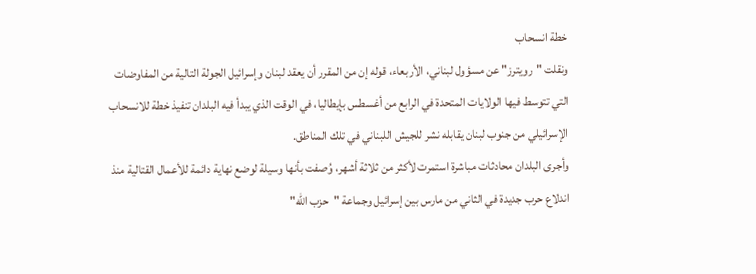خطة انسحاب
ونقلت "رويترز" عن مسؤول لبناني، الأربعاء، قوله إن من المقرر أن يعقد لبنان وإسرائيل الجولة التالية من المفاوضات التي تتوسط فيها الولايات المتحدة في الرابع من أغسطس بإيطاليا، في الوقت الذي يبدأ فيه البلدان تنفيذ خطة للانسحاب الإسرائيلي من جنوب لبنان يقابله نشر للجيش اللبناني في تلك المناطق.
وأجرى البلدان محادثات مباشرة استمرت لأكثر من ثلاثة أشهر، وُصفت بأنها وسيلة لوضع نهاية دائمة للأعمال القتالية منذ اندلاع حرب جديدة في الثاني من مارس بين إسرائيل وجماعة "حزب الله"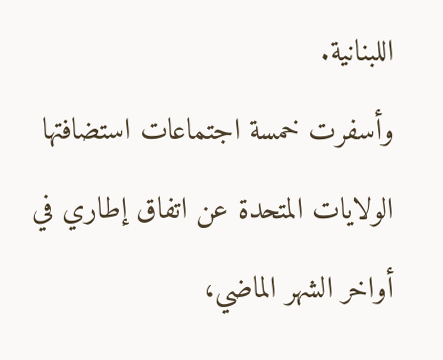اللبنانية.
وأسفرت خمسة اجتماعات استضافتها الولايات المتحدة عن اتفاق إطاري في أواخر الشهر الماضي،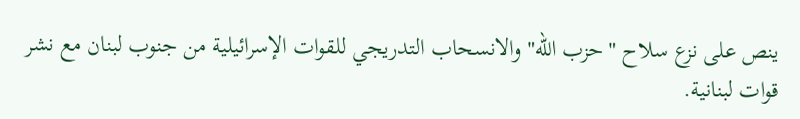ينص على نزع سلاح "حزب الله" والانسحاب التدريجي للقوات الإسرائيلية من جنوب لبنان مع نشر قوات لبنانية.